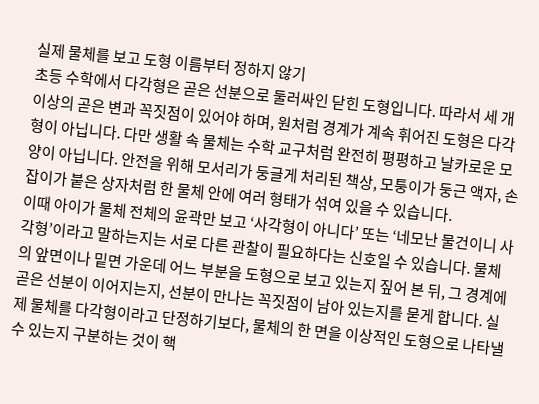실제 물체를 보고 도형 이름부터 정하지 않기
초등 수학에서 다각형은 곧은 선분으로 둘러싸인 닫힌 도형입니다. 따라서 세 개 이상의 곧은 변과 꼭짓점이 있어야 하며, 원처럼 경계가 계속 휘어진 도형은 다각형이 아닙니다. 다만 생활 속 물체는 수학 교구처럼 완전히 평평하고 날카로운 모양이 아닙니다. 안전을 위해 모서리가 둥글게 처리된 책상, 모퉁이가 둥근 액자, 손잡이가 붙은 상자처럼 한 물체 안에 여러 형태가 섞여 있을 수 있습니다.
이때 아이가 물체 전체의 윤곽만 보고 ‘사각형이 아니다’ 또는 ‘네모난 물건이니 사각형’이라고 말하는지는 서로 다른 관찰이 필요하다는 신호일 수 있습니다. 물체의 앞면이나 밑면 가운데 어느 부분을 도형으로 보고 있는지 짚어 본 뒤, 그 경계에 곧은 선분이 이어지는지, 선분이 만나는 꼭짓점이 남아 있는지를 묻게 합니다. 실제 물체를 다각형이라고 단정하기보다, 물체의 한 면을 이상적인 도형으로 나타낼 수 있는지 구분하는 것이 핵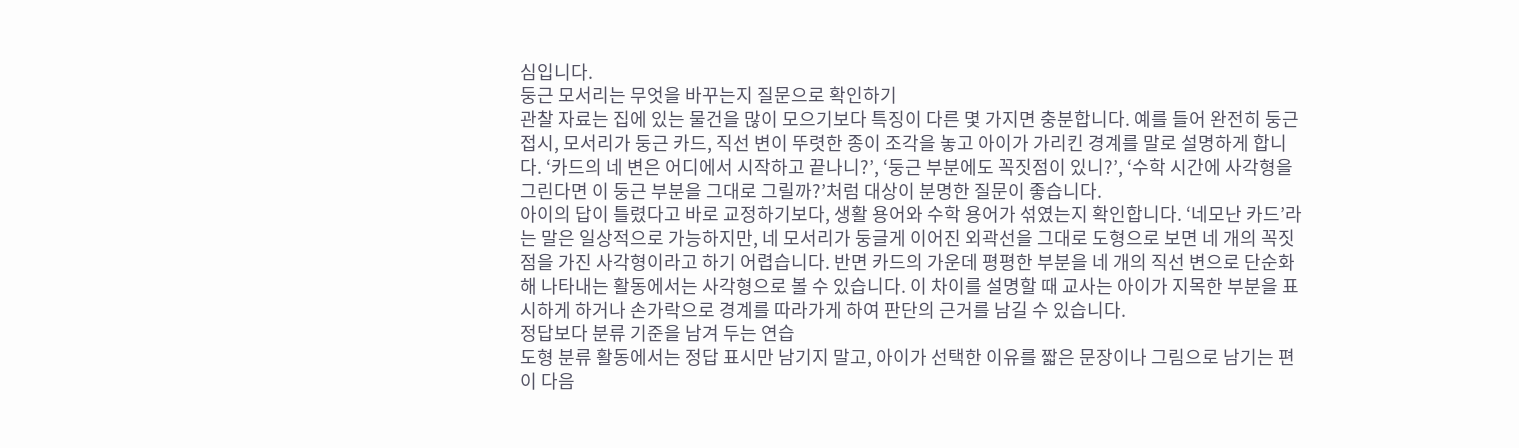심입니다.
둥근 모서리는 무엇을 바꾸는지 질문으로 확인하기
관찰 자료는 집에 있는 물건을 많이 모으기보다 특징이 다른 몇 가지면 충분합니다. 예를 들어 완전히 둥근 접시, 모서리가 둥근 카드, 직선 변이 뚜렷한 종이 조각을 놓고 아이가 가리킨 경계를 말로 설명하게 합니다. ‘카드의 네 변은 어디에서 시작하고 끝나니?’, ‘둥근 부분에도 꼭짓점이 있니?’, ‘수학 시간에 사각형을 그린다면 이 둥근 부분을 그대로 그릴까?’처럼 대상이 분명한 질문이 좋습니다.
아이의 답이 틀렸다고 바로 교정하기보다, 생활 용어와 수학 용어가 섞였는지 확인합니다. ‘네모난 카드’라는 말은 일상적으로 가능하지만, 네 모서리가 둥글게 이어진 외곽선을 그대로 도형으로 보면 네 개의 꼭짓점을 가진 사각형이라고 하기 어렵습니다. 반면 카드의 가운데 평평한 부분을 네 개의 직선 변으로 단순화해 나타내는 활동에서는 사각형으로 볼 수 있습니다. 이 차이를 설명할 때 교사는 아이가 지목한 부분을 표시하게 하거나 손가락으로 경계를 따라가게 하여 판단의 근거를 남길 수 있습니다.
정답보다 분류 기준을 남겨 두는 연습
도형 분류 활동에서는 정답 표시만 남기지 말고, 아이가 선택한 이유를 짧은 문장이나 그림으로 남기는 편이 다음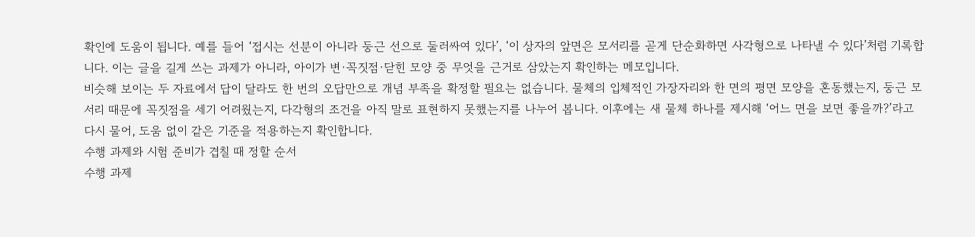확인에 도움이 됩니다. 예를 들어 ‘접시는 선분이 아니라 둥근 선으로 둘러싸여 있다’, ‘이 상자의 앞면은 모서리를 곧게 단순화하면 사각형으로 나타낼 수 있다’처럼 기록합니다. 이는 글을 길게 쓰는 과제가 아니라, 아이가 변·꼭짓점·닫힌 모양 중 무엇을 근거로 삼았는지 확인하는 메모입니다.
비슷해 보이는 두 자료에서 답이 달라도 한 번의 오답만으로 개념 부족을 확정할 필요는 없습니다. 물체의 입체적인 가장자리와 한 면의 평면 모양을 혼동했는지, 둥근 모서리 때문에 꼭짓점을 세기 어려웠는지, 다각형의 조건을 아직 말로 표현하지 못했는지를 나누어 봅니다. 이후에는 새 물체 하나를 제시해 ‘어느 면을 보면 좋을까?’라고 다시 물어, 도움 없이 같은 기준을 적용하는지 확인합니다.
수행 과제와 시험 준비가 겹칠 때 정할 순서
수행 과제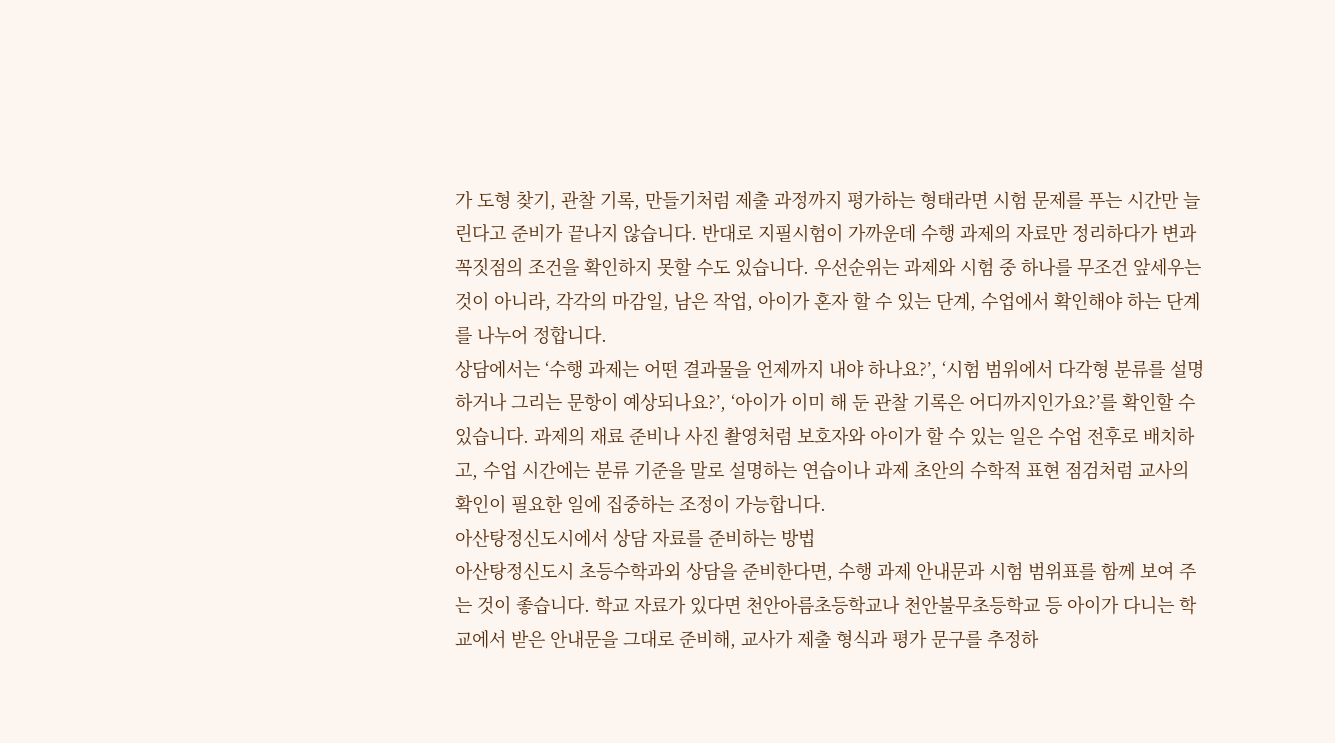가 도형 찾기, 관찰 기록, 만들기처럼 제출 과정까지 평가하는 형태라면 시험 문제를 푸는 시간만 늘린다고 준비가 끝나지 않습니다. 반대로 지필시험이 가까운데 수행 과제의 자료만 정리하다가 변과 꼭짓점의 조건을 확인하지 못할 수도 있습니다. 우선순위는 과제와 시험 중 하나를 무조건 앞세우는 것이 아니라, 각각의 마감일, 남은 작업, 아이가 혼자 할 수 있는 단계, 수업에서 확인해야 하는 단계를 나누어 정합니다.
상담에서는 ‘수행 과제는 어떤 결과물을 언제까지 내야 하나요?’, ‘시험 범위에서 다각형 분류를 설명하거나 그리는 문항이 예상되나요?’, ‘아이가 이미 해 둔 관찰 기록은 어디까지인가요?’를 확인할 수 있습니다. 과제의 재료 준비나 사진 촬영처럼 보호자와 아이가 할 수 있는 일은 수업 전후로 배치하고, 수업 시간에는 분류 기준을 말로 설명하는 연습이나 과제 초안의 수학적 표현 점검처럼 교사의 확인이 필요한 일에 집중하는 조정이 가능합니다.
아산탕정신도시에서 상담 자료를 준비하는 방법
아산탕정신도시 초등수학과외 상담을 준비한다면, 수행 과제 안내문과 시험 범위표를 함께 보여 주는 것이 좋습니다. 학교 자료가 있다면 천안아름초등학교나 천안불무초등학교 등 아이가 다니는 학교에서 받은 안내문을 그대로 준비해, 교사가 제출 형식과 평가 문구를 추정하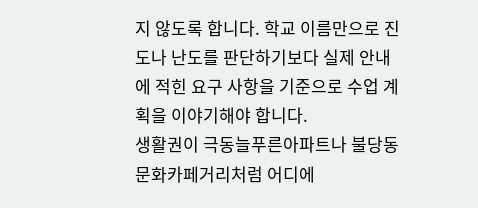지 않도록 합니다. 학교 이름만으로 진도나 난도를 판단하기보다 실제 안내에 적힌 요구 사항을 기준으로 수업 계획을 이야기해야 합니다.
생활권이 극동늘푸른아파트나 불당동문화카페거리처럼 어디에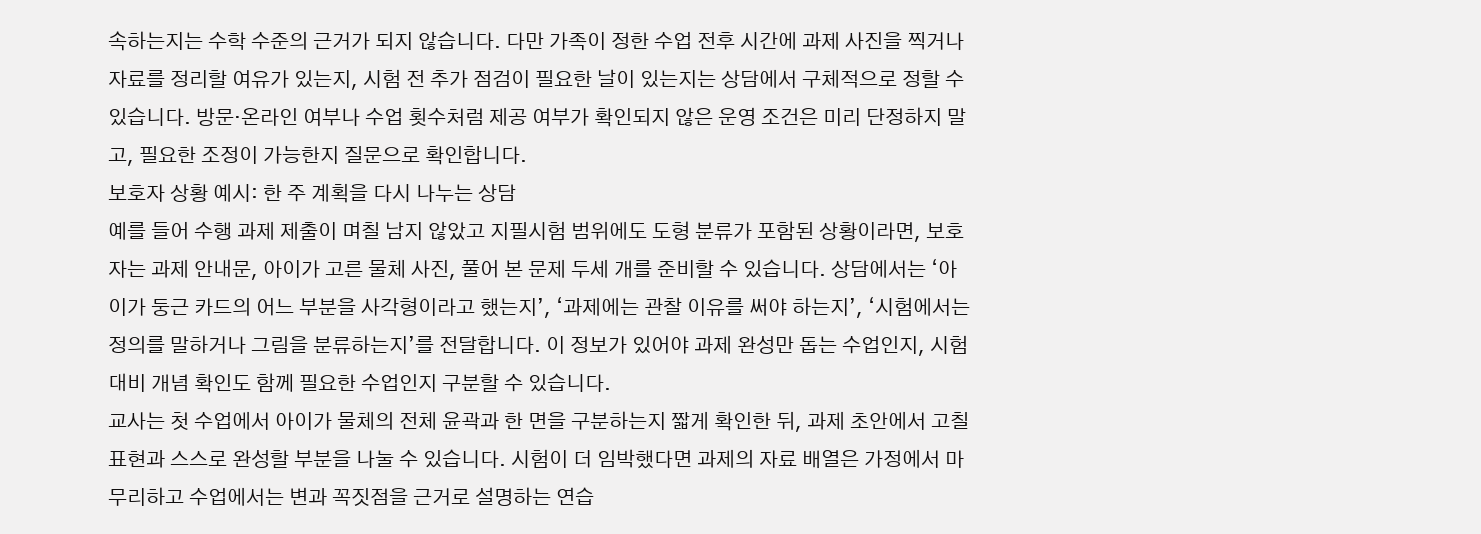속하는지는 수학 수준의 근거가 되지 않습니다. 다만 가족이 정한 수업 전후 시간에 과제 사진을 찍거나 자료를 정리할 여유가 있는지, 시험 전 추가 점검이 필요한 날이 있는지는 상담에서 구체적으로 정할 수 있습니다. 방문·온라인 여부나 수업 횟수처럼 제공 여부가 확인되지 않은 운영 조건은 미리 단정하지 말고, 필요한 조정이 가능한지 질문으로 확인합니다.
보호자 상황 예시: 한 주 계획을 다시 나누는 상담
예를 들어 수행 과제 제출이 며칠 남지 않았고 지필시험 범위에도 도형 분류가 포함된 상황이라면, 보호자는 과제 안내문, 아이가 고른 물체 사진, 풀어 본 문제 두세 개를 준비할 수 있습니다. 상담에서는 ‘아이가 둥근 카드의 어느 부분을 사각형이라고 했는지’, ‘과제에는 관찰 이유를 써야 하는지’, ‘시험에서는 정의를 말하거나 그림을 분류하는지’를 전달합니다. 이 정보가 있어야 과제 완성만 돕는 수업인지, 시험 대비 개념 확인도 함께 필요한 수업인지 구분할 수 있습니다.
교사는 첫 수업에서 아이가 물체의 전체 윤곽과 한 면을 구분하는지 짧게 확인한 뒤, 과제 초안에서 고칠 표현과 스스로 완성할 부분을 나눌 수 있습니다. 시험이 더 임박했다면 과제의 자료 배열은 가정에서 마무리하고 수업에서는 변과 꼭짓점을 근거로 설명하는 연습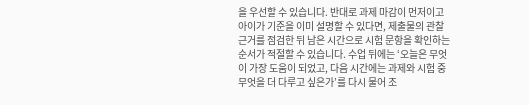을 우선할 수 있습니다. 반대로 과제 마감이 먼저이고 아이가 기준을 이미 설명할 수 있다면, 제출물의 관찰 근거를 점검한 뒤 남은 시간으로 시험 문항을 확인하는 순서가 적절할 수 있습니다. 수업 뒤에는 ‘오늘은 무엇이 가장 도움이 되었고, 다음 시간에는 과제와 시험 중 무엇을 더 다루고 싶은가’를 다시 물어 조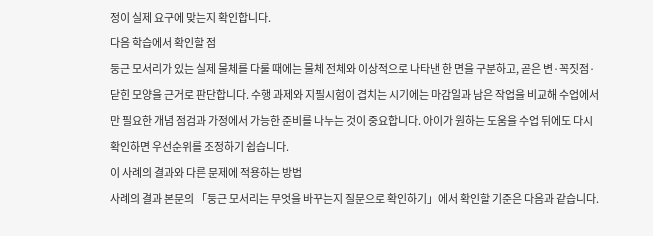정이 실제 요구에 맞는지 확인합니다.
다음 학습에서 확인할 점
둥근 모서리가 있는 실제 물체를 다룰 때에는 물체 전체와 이상적으로 나타낸 한 면을 구분하고, 곧은 변·꼭짓점·닫힌 모양을 근거로 판단합니다. 수행 과제와 지필시험이 겹치는 시기에는 마감일과 남은 작업을 비교해 수업에서만 필요한 개념 점검과 가정에서 가능한 준비를 나누는 것이 중요합니다. 아이가 원하는 도움을 수업 뒤에도 다시 확인하면 우선순위를 조정하기 쉽습니다.
이 사례의 결과와 다른 문제에 적용하는 방법
사례의 결과 본문의 「둥근 모서리는 무엇을 바꾸는지 질문으로 확인하기」에서 확인할 기준은 다음과 같습니다.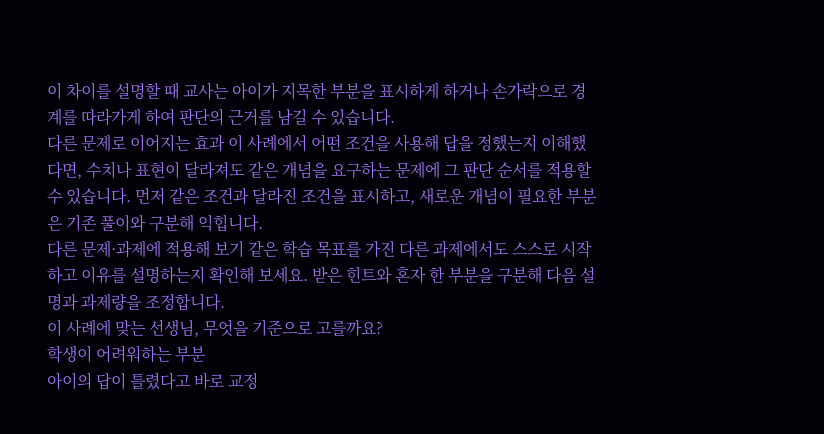이 차이를 설명할 때 교사는 아이가 지목한 부분을 표시하게 하거나 손가락으로 경계를 따라가게 하여 판단의 근거를 남길 수 있습니다.
다른 문제로 이어지는 효과 이 사례에서 어떤 조건을 사용해 답을 정했는지 이해했다면, 수치나 표현이 달라져도 같은 개념을 요구하는 문제에 그 판단 순서를 적용할 수 있습니다. 먼저 같은 조건과 달라진 조건을 표시하고, 새로운 개념이 필요한 부분은 기존 풀이와 구분해 익힙니다.
다른 문제·과제에 적용해 보기 같은 학습 목표를 가진 다른 과제에서도 스스로 시작하고 이유를 설명하는지 확인해 보세요. 받은 힌트와 혼자 한 부분을 구분해 다음 설명과 과제량을 조정합니다.
이 사례에 맞는 선생님, 무엇을 기준으로 고를까요?
학생이 어려워하는 부분
아이의 답이 틀렸다고 바로 교정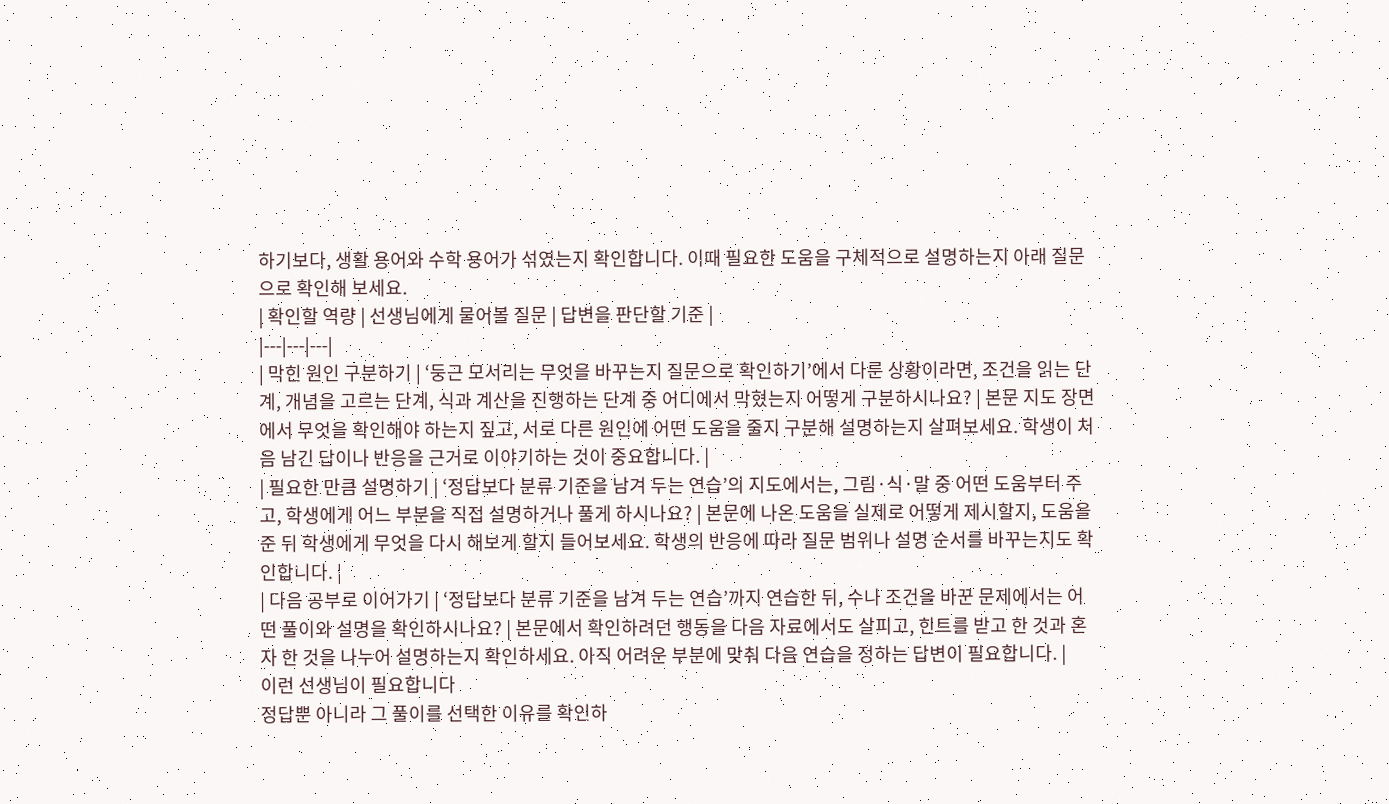하기보다, 생활 용어와 수학 용어가 섞였는지 확인합니다. 이때 필요한 도움을 구체적으로 설명하는지 아래 질문으로 확인해 보세요.
| 확인할 역량 | 선생님에게 물어볼 질문 | 답변을 판단할 기준 |
|---|---|---|
| 막힌 원인 구분하기 | ‘둥근 모서리는 무엇을 바꾸는지 질문으로 확인하기’에서 다룬 상황이라면, 조건을 읽는 단계, 개념을 고르는 단계, 식과 계산을 진행하는 단계 중 어디에서 막혔는지 어떻게 구분하시나요? | 본문 지도 장면에서 무엇을 확인해야 하는지 짚고, 서로 다른 원인에 어떤 도움을 줄지 구분해 설명하는지 살펴보세요. 학생이 처음 남긴 답이나 반응을 근거로 이야기하는 것이 중요합니다. |
| 필요한 만큼 설명하기 | ‘정답보다 분류 기준을 남겨 두는 연습’의 지도에서는, 그림·식·말 중 어떤 도움부터 주고, 학생에게 어느 부분을 직접 설명하거나 풀게 하시나요? | 본문에 나온 도움을 실제로 어떻게 제시할지, 도움을 준 뒤 학생에게 무엇을 다시 해보게 할지 들어보세요. 학생의 반응에 따라 질문 범위나 설명 순서를 바꾸는지도 확인합니다. |
| 다음 공부로 이어가기 | ‘정답보다 분류 기준을 남겨 두는 연습’까지 연습한 뒤, 수나 조건을 바꾼 문제에서는 어떤 풀이와 설명을 확인하시나요? | 본문에서 확인하려던 행동을 다음 자료에서도 살피고, 힌트를 받고 한 것과 혼자 한 것을 나누어 설명하는지 확인하세요. 아직 어려운 부분에 맞춰 다음 연습을 정하는 답변이 필요합니다. |
이런 선생님이 필요합니다
정답뿐 아니라 그 풀이를 선택한 이유를 확인하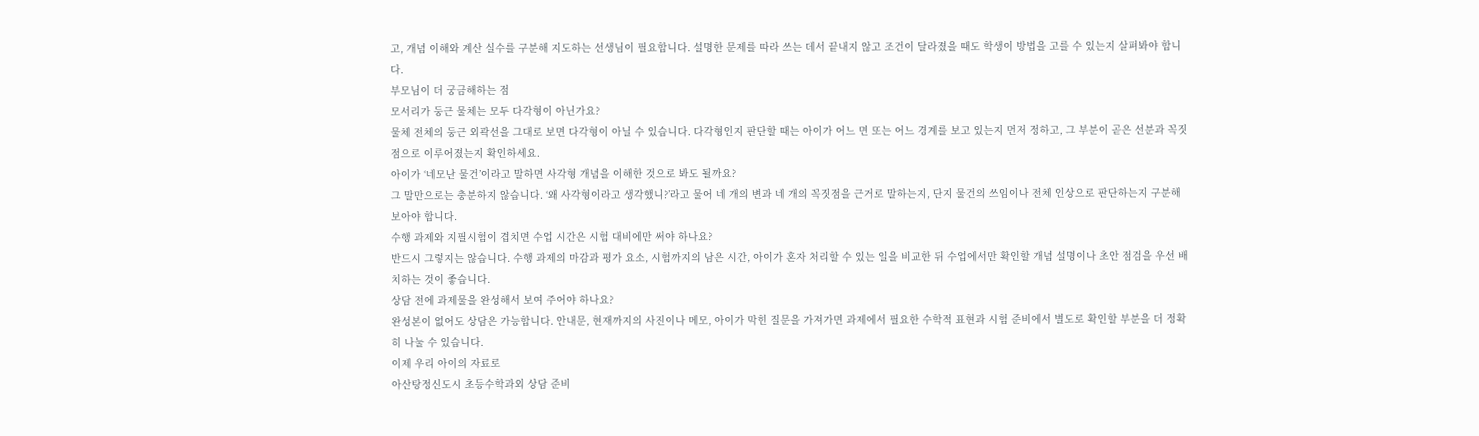고, 개념 이해와 계산 실수를 구분해 지도하는 선생님이 필요합니다. 설명한 문제를 따라 쓰는 데서 끝내지 않고 조건이 달라졌을 때도 학생이 방법을 고를 수 있는지 살펴봐야 합니다.
부모님이 더 궁금해하는 점
모서리가 둥근 물체는 모두 다각형이 아닌가요?
물체 전체의 둥근 외곽선을 그대로 보면 다각형이 아닐 수 있습니다. 다각형인지 판단할 때는 아이가 어느 면 또는 어느 경계를 보고 있는지 먼저 정하고, 그 부분이 곧은 선분과 꼭짓점으로 이루어졌는지 확인하세요.
아이가 ‘네모난 물건’이라고 말하면 사각형 개념을 이해한 것으로 봐도 될까요?
그 말만으로는 충분하지 않습니다. ‘왜 사각형이라고 생각했니?’라고 물어 네 개의 변과 네 개의 꼭짓점을 근거로 말하는지, 단지 물건의 쓰임이나 전체 인상으로 판단하는지 구분해 보아야 합니다.
수행 과제와 지필시험이 겹치면 수업 시간은 시험 대비에만 써야 하나요?
반드시 그렇지는 않습니다. 수행 과제의 마감과 평가 요소, 시험까지의 남은 시간, 아이가 혼자 처리할 수 있는 일을 비교한 뒤 수업에서만 확인할 개념 설명이나 초안 점검을 우선 배치하는 것이 좋습니다.
상담 전에 과제물을 완성해서 보여 주어야 하나요?
완성본이 없어도 상담은 가능합니다. 안내문, 현재까지의 사진이나 메모, 아이가 막힌 질문을 가져가면 과제에서 필요한 수학적 표현과 시험 준비에서 별도로 확인할 부분을 더 정확히 나눌 수 있습니다.
이제 우리 아이의 자료로
아산탕정신도시 초등수학과외 상담 준비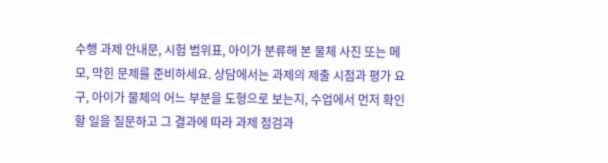수행 과제 안내문, 시험 범위표, 아이가 분류해 본 물체 사진 또는 메모, 막힌 문제를 준비하세요. 상담에서는 과제의 제출 시점과 평가 요구, 아이가 물체의 어느 부분을 도형으로 보는지, 수업에서 먼저 확인할 일을 질문하고 그 결과에 따라 과제 점검과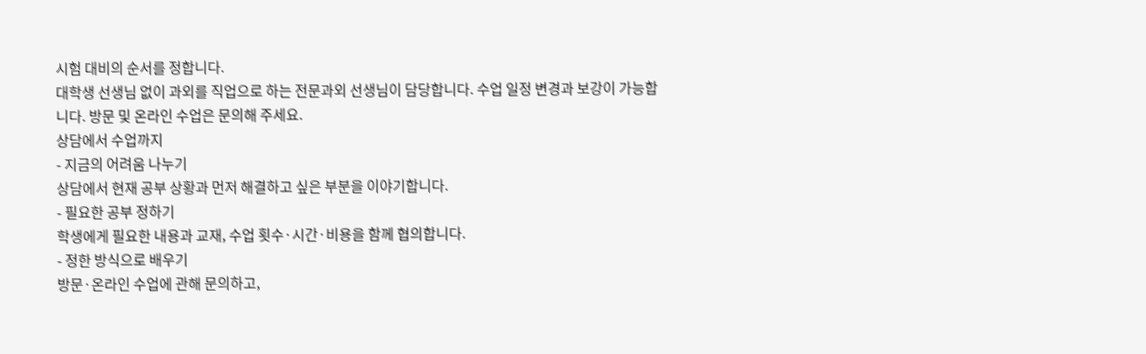시험 대비의 순서를 정합니다.
대학생 선생님 없이 과외를 직업으로 하는 전문과외 선생님이 담당합니다. 수업 일정 변경과 보강이 가능합니다. 방문 및 온라인 수업은 문의해 주세요.
상담에서 수업까지
- 지금의 어려움 나누기
상담에서 현재 공부 상황과 먼저 해결하고 싶은 부분을 이야기합니다.
- 필요한 공부 정하기
학생에게 필요한 내용과 교재, 수업 횟수·시간·비용을 함께 협의합니다.
- 정한 방식으로 배우기
방문·온라인 수업에 관해 문의하고,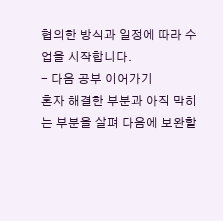협의한 방식과 일정에 따라 수업을 시작합니다.
- 다음 공부 이어가기
혼자 해결한 부분과 아직 막히는 부분을 살펴 다음에 보완할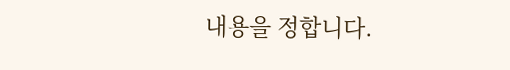내용을 정합니다.